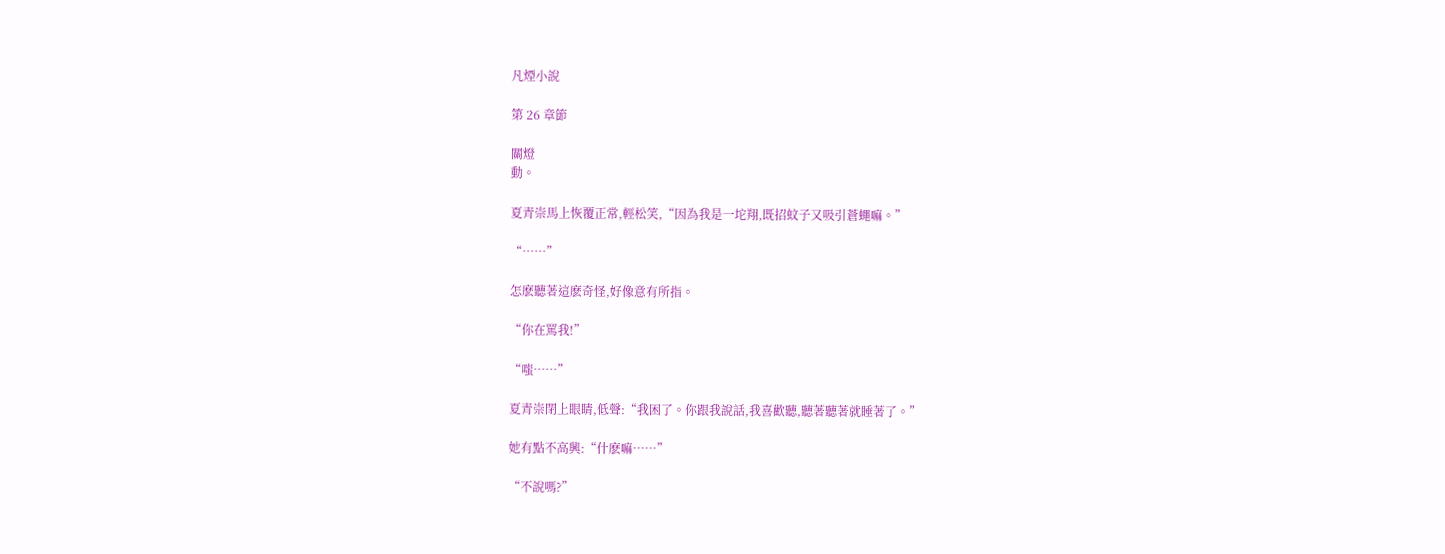凡煙小說

第 26 章節

關燈
動。

夏青崇馬上恢覆正常,輕松笑,“因為我是一坨翔,既招蚊子又吸引蒼蠅嘛。”

“……”

怎麽聽著這麽奇怪,好像意有所指。

“你在罵我!”

“嗤……”

夏青崇閉上眼睛,低聲:“我困了。你跟我說話,我喜歡聽,聽著聽著就睡著了。”

她有點不高興:“什麽嘛……”

“不說嗎?”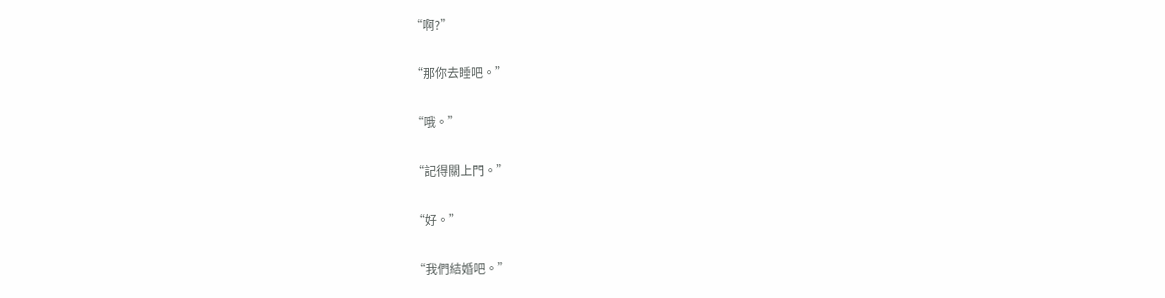“啊?”

“那你去睡吧。”

“哦。”

“記得關上門。”

“好。”

“我們結婚吧。”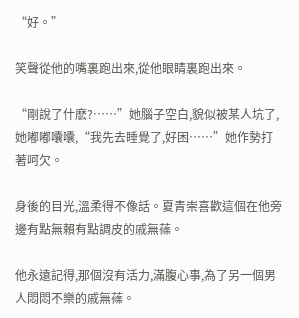“好。”

笑聲從他的嘴裏跑出來,從他眼睛裏跑出來。

“剛說了什麽?……”她腦子空白,貌似被某人坑了,她嘟嘟囔囔,“我先去睡覺了,好困……”她作勢打著呵欠。

身後的目光,溫柔得不像話。夏青崇喜歡這個在他旁邊有點無賴有點調皮的戚無蓧。

他永遠記得,那個沒有活力,滿腹心事,為了另一個男人悶悶不樂的戚無蓧。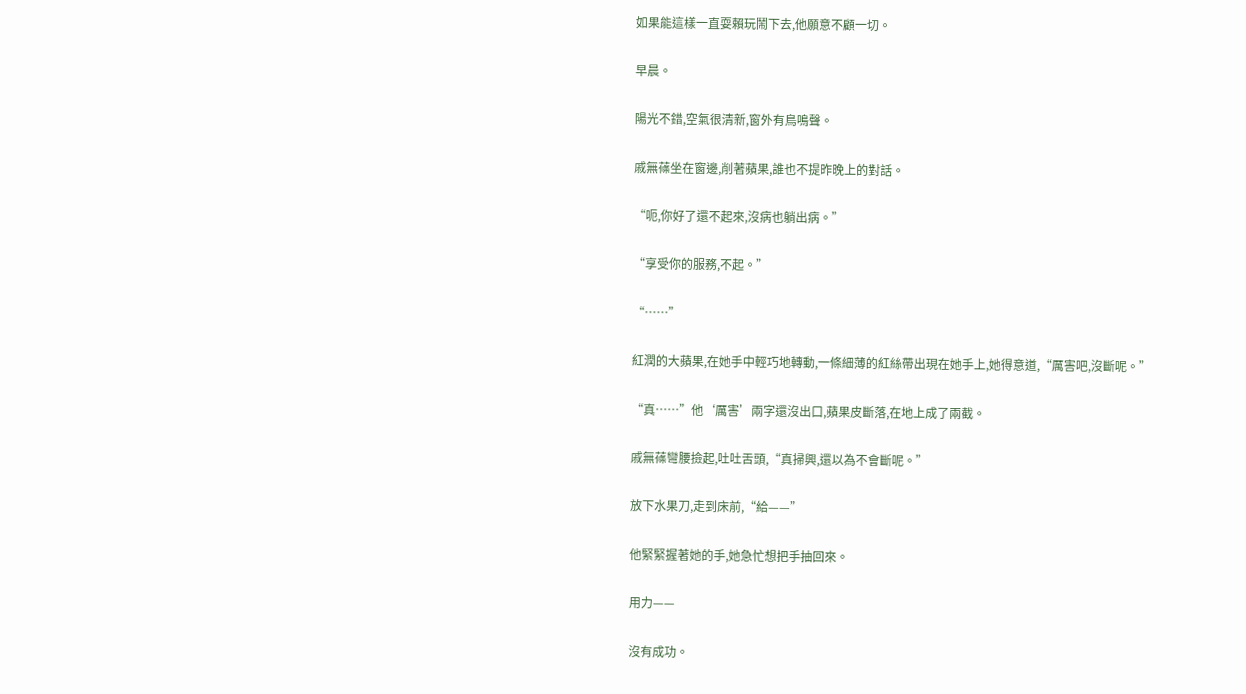如果能這樣一直耍賴玩鬧下去,他願意不顧一切。

早晨。

陽光不錯,空氣很清新,窗外有鳥鳴聲。

戚無蓧坐在窗邊,削著蘋果,誰也不提昨晚上的對話。

“呃,你好了還不起來,沒病也躺出病。”

“享受你的服務,不起。”

“……”

紅潤的大蘋果,在她手中輕巧地轉動,一條細薄的紅絲帶出現在她手上,她得意道,“厲害吧,沒斷呢。”

“真……”他‘厲害’兩字還沒出口,蘋果皮斷落,在地上成了兩截。

戚無蓧彎腰撿起,吐吐舌頭,“真掃興,還以為不會斷呢。”

放下水果刀,走到床前,“給——”

他緊緊握著她的手,她急忙想把手抽回來。

用力——

沒有成功。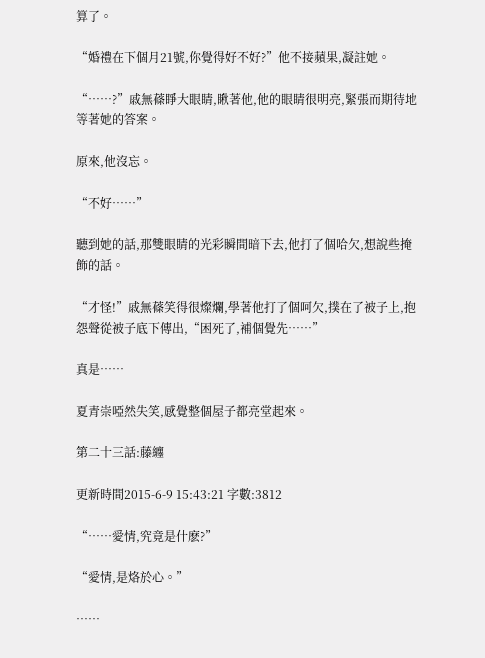算了。

“婚禮在下個月21號,你覺得好不好?”他不接蘋果,凝註她。

“……?”戚無蓧睜大眼睛,瞅著他,他的眼睛很明亮,緊張而期待地等著她的答案。

原來,他沒忘。

“不好……”

聽到她的話,那雙眼睛的光彩瞬間暗下去,他打了個哈欠,想說些掩飾的話。

“才怪!”戚無蓧笑得很燦爛,學著他打了個呵欠,撲在了被子上,抱怨聲從被子底下傳出,“困死了,補個覺先……”

真是……

夏青崇啞然失笑,感覺整個屋子都亮堂起來。

第二十三話:藤纏

更新時間2015-6-9 15:43:21 字數:3812

“……愛情,究竟是什麽?”

“愛情,是烙於心。”

……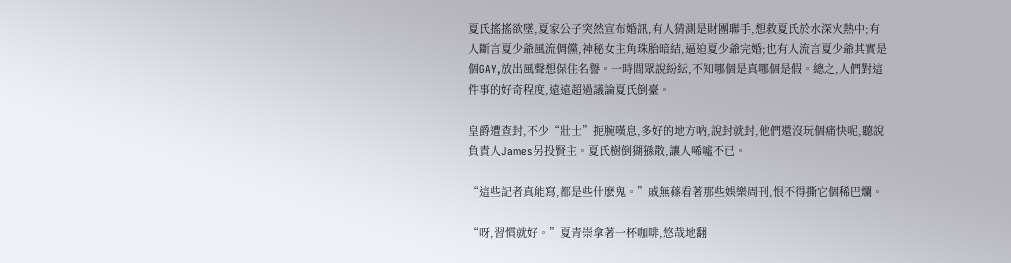夏氏搖搖欲墜,夏家公子突然宣布婚訊,有人猜測是財團聯手,想救夏氏於水深火熱中;有人斷言夏少爺風流倜儻,神秘女主角珠胎暗結,逼迫夏少爺完婚;也有人流言夏少爺其實是個GAY,放出風聲想保住名譽。一時間眾說紛紜,不知哪個是真哪個是假。總之,人們對這件事的好奇程度,遠遠超過議論夏氏倒臺。

皇爵遭查封,不少“壯士”扼腕嘆息,多好的地方吶,說封就封,他們還沒玩個痛快呢,聽說負責人James另投賢主。夏氏樹倒猢猻散,讓人唏噓不已。

“這些記者真能寫,都是些什麽鬼。”戚無蓧看著那些娛樂周刊,恨不得撕它個稀巴爛。

“呀,習慣就好。”夏青崇拿著一杯咖啡,悠哉地翻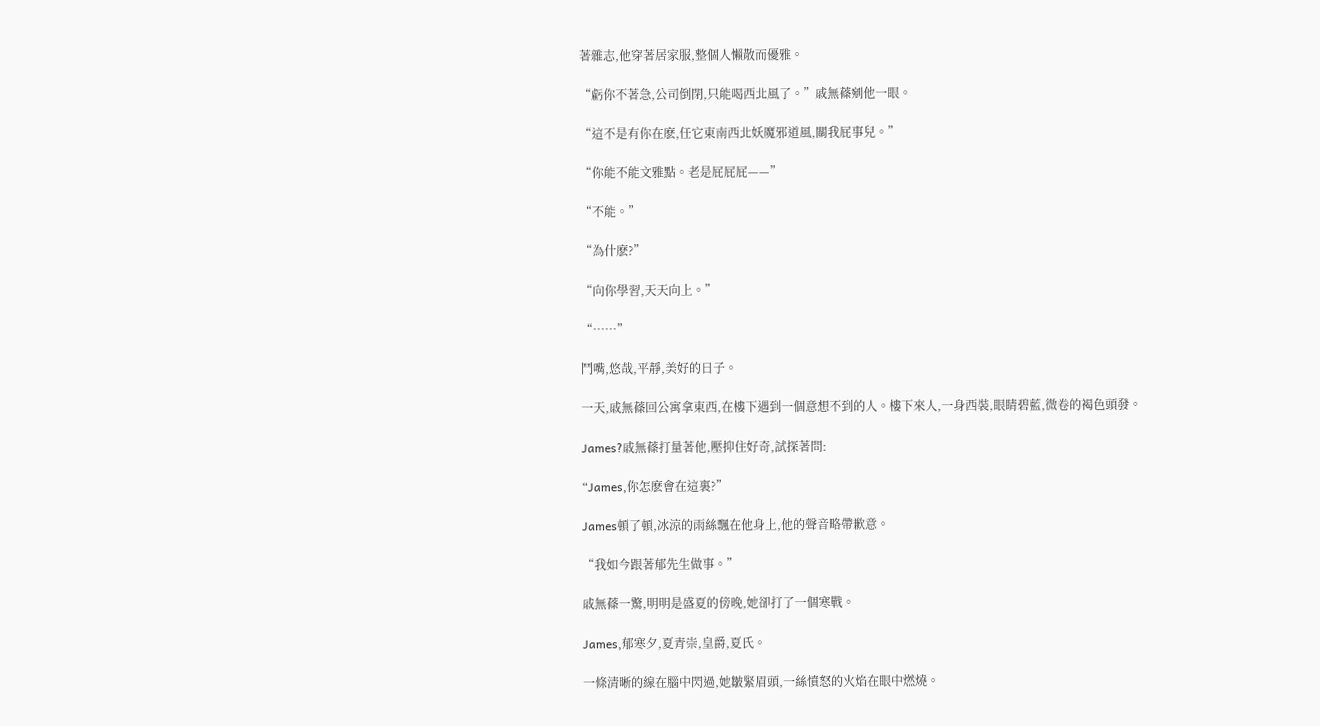著雜志,他穿著居家服,整個人懶散而優雅。

“虧你不著急,公司倒閉,只能喝西北風了。”戚無蓧剜他一眼。

“這不是有你在麽,任它東南西北妖魔邪道風,關我屁事兒。”

“你能不能文雅點。老是屁屁屁——”

“不能。”

“為什麽?”

“向你學習,天天向上。”

“……”

鬥嘴,悠哉,平靜,美好的日子。

一天,戚無蓧回公寓拿東西,在樓下遇到一個意想不到的人。樓下來人,一身西裝,眼睛碧藍,微卷的褐色頭發。

James?戚無蓧打量著他,壓抑住好奇,試探著問:

“James,你怎麽會在這裏?”

James頓了頓,冰涼的雨絲飄在他身上,他的聲音略帶歉意。

“我如今跟著郁先生做事。”

戚無蓧一驚,明明是盛夏的傍晚,她卻打了一個寒戰。

James,郁寒夕,夏青崇,皇爵,夏氏。

一條清晰的線在腦中閃過,她皺緊眉頭,一絲憤怒的火焰在眼中燃燒。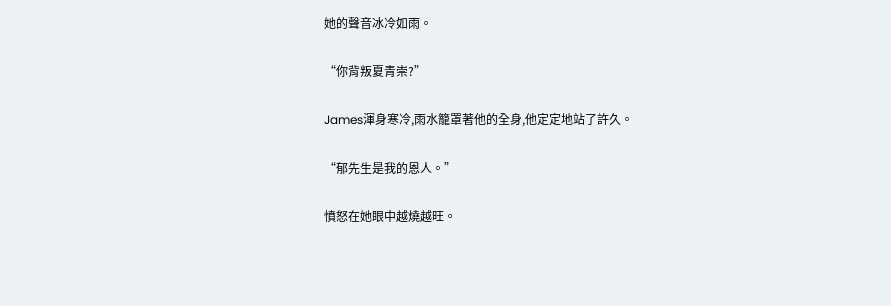她的聲音冰冷如雨。

“你背叛夏青崇?”

James渾身寒冷,雨水籠罩著他的全身,他定定地站了許久。

“郁先生是我的恩人。”

憤怒在她眼中越燒越旺。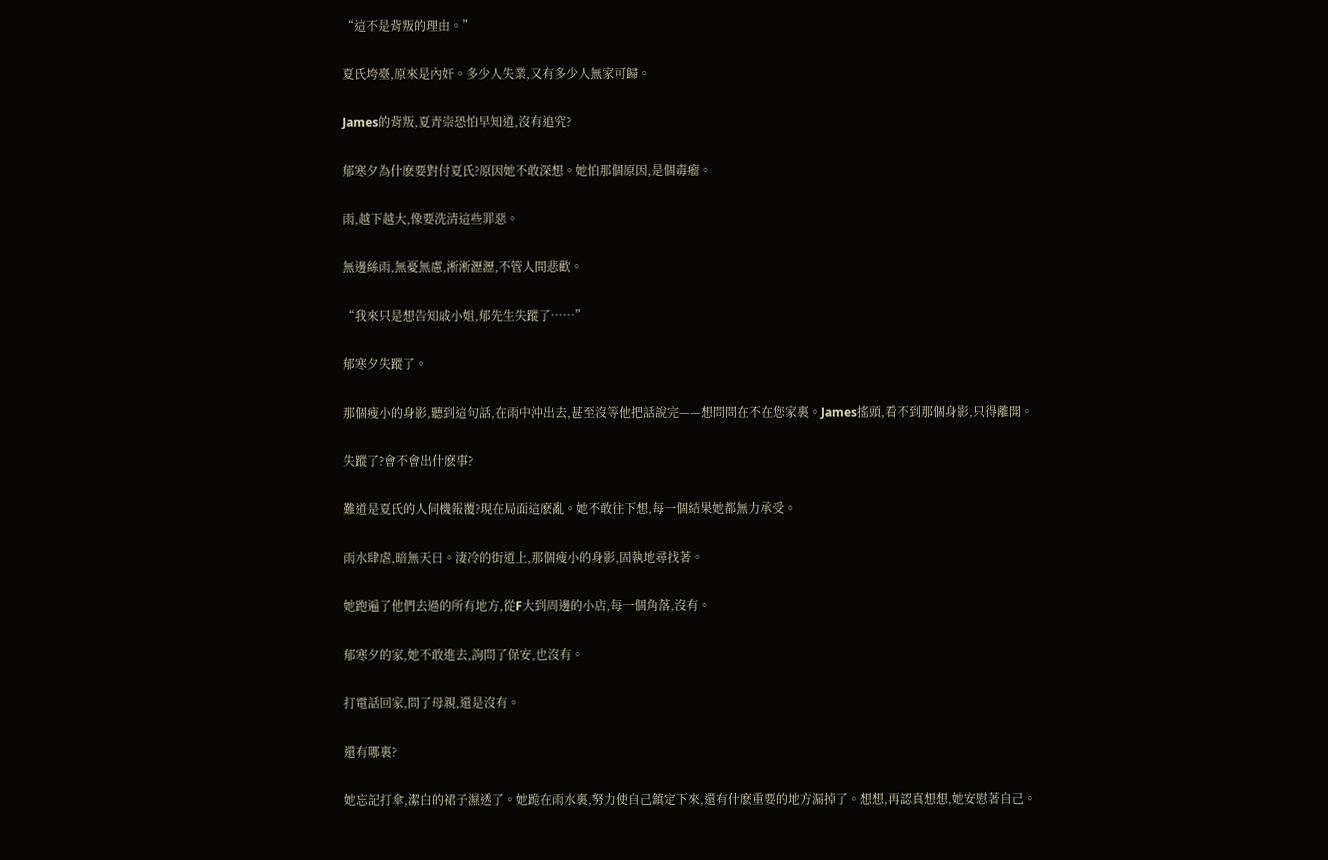“這不是背叛的理由。”

夏氏垮臺,原來是內奸。多少人失業,又有多少人無家可歸。

James的背叛,夏青崇恐怕早知道,沒有追究?

郁寒夕為什麽要對付夏氏?原因她不敢深想。她怕那個原因,是個毒瘤。

雨,越下越大,像要洗清這些罪惡。

無邊絲雨,無憂無慮,淅淅瀝瀝,不管人間悲歡。

“我來只是想告知戚小姐,郁先生失蹤了……”

郁寒夕失蹤了。

那個瘦小的身影,聽到這句話,在雨中沖出去,甚至沒等他把話說完——想問問在不在您家裏。James搖頭,看不到那個身影,只得離開。

失蹤了?會不會出什麽事?

難道是夏氏的人伺機報覆?現在局面這麽亂。她不敢往下想,每一個結果她都無力承受。

雨水肆虐,暗無天日。淒冷的街道上,那個瘦小的身影,固執地尋找著。

她跑遍了他們去過的所有地方,從F大到周邊的小店,每一個角落,沒有。

郁寒夕的家,她不敢進去,詢問了保安,也沒有。

打電話回家,問了母親,還是沒有。

還有哪裏?

她忘記打傘,潔白的裙子濕透了。她跪在雨水裏,努力使自己鎮定下來,還有什麽重要的地方漏掉了。想想,再認真想想,她安慰著自己。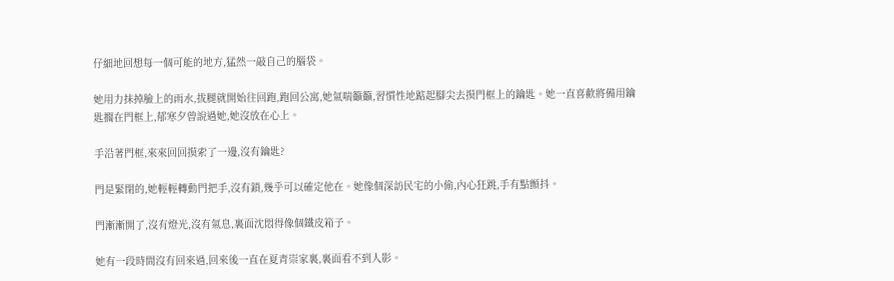仔細地回想每一個可能的地方,猛然一敲自己的腦袋。

她用力抹掉臉上的雨水,拔腿就開始往回跑,跑回公寓,她氣喘籲籲,習慣性地踮起腳尖去摸門框上的鑰匙。她一直喜歡將備用鑰匙擱在門框上,郁寒夕曾說過她,她沒放在心上。

手沿著門框,來來回回摸索了一邊,沒有鑰匙?

門是緊閉的,她輕輕轉動門把手,沒有鎖,幾乎可以確定他在。她像個深訪民宅的小偷,內心狂跳,手有點顫抖。

門漸漸開了,沒有燈光,沒有氣息,裏面沈悶得像個鐵皮箱子。

她有一段時間沒有回來過,回來後一直在夏青崇家裏,裏面看不到人影。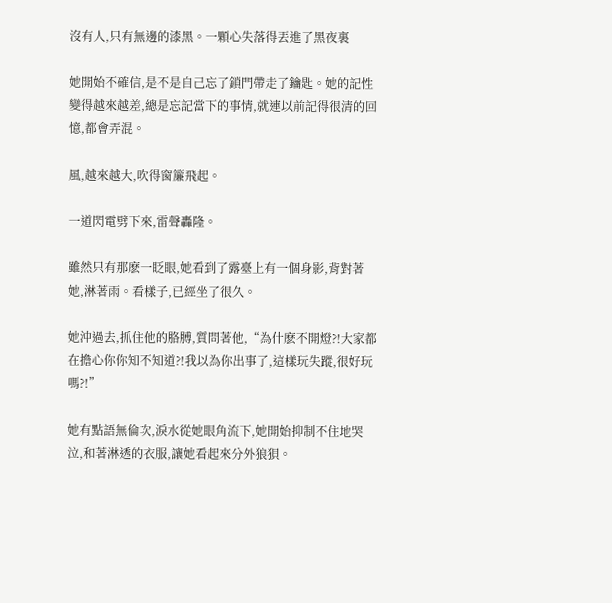沒有人,只有無邊的漆黑。一顆心失落得丟進了黑夜裏

她開始不確信,是不是自己忘了鎖門帶走了鑰匙。她的記性變得越來越差,總是忘記當下的事情,就連以前記得很清的回憶,都會弄混。

風,越來越大,吹得窗簾飛起。

一道閃電劈下來,雷聲轟隆。

雖然只有那麽一眨眼,她看到了露臺上有一個身影,背對著她,淋著雨。看樣子,已經坐了很久。

她沖過去,抓住他的胳膊,質問著他,“為什麽不開燈?!大家都在擔心你你知不知道?!我以為你出事了,這樣玩失蹤,很好玩嗎?!”

她有點語無倫次,淚水從她眼角流下,她開始抑制不住地哭泣,和著淋透的衣服,讓她看起來分外狼狽。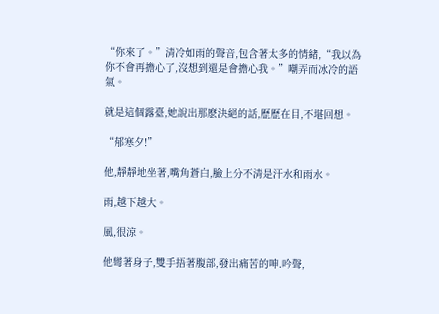“你來了。”清冷如雨的聲音,包含著太多的情緒,“我以為你不會再擔心了,沒想到還是會擔心我。”嘲弄而冰冷的語氣。

就是這個露臺,她說出那麽決絕的話,歷歷在目,不堪回想。

“郁寒夕!”

他,靜靜地坐著,嘴角蒼白,臉上分不清是汗水和雨水。

雨,越下越大。

風,很涼。

他彎著身子,雙手捂著腹部,發出痛苦的呻.吟聲,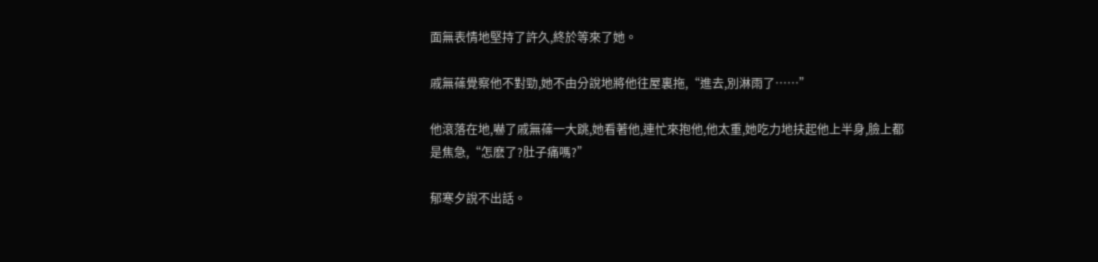面無表情地堅持了許久,終於等來了她。

戚無蓧覺察他不對勁,她不由分說地將他往屋裏拖,“進去,別淋雨了……”

他滾落在地,嚇了戚無蓧一大跳,她看著他,連忙來抱他,他太重,她吃力地扶起他上半身,臉上都是焦急,“怎麽了?肚子痛嗎?”

郁寒夕說不出話。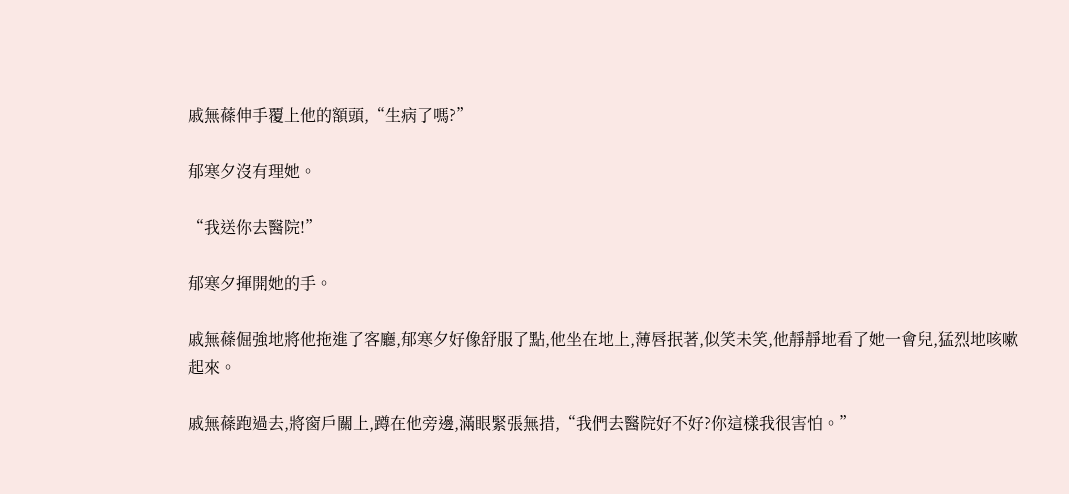戚無蓧伸手覆上他的額頭,“生病了嗎?”

郁寒夕沒有理她。

“我送你去醫院!”

郁寒夕揮開她的手。

戚無蓧倔強地將他拖進了客廳,郁寒夕好像舒服了點,他坐在地上,薄唇抿著,似笑未笑,他靜靜地看了她一會兒,猛烈地咳嗽起來。

戚無蓧跑過去,將窗戶關上,蹲在他旁邊,滿眼緊張無措,“我們去醫院好不好?你這樣我很害怕。”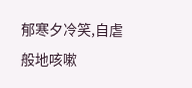郁寒夕冷笑,自虐般地咳嗽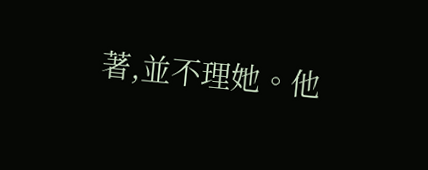著,並不理她。他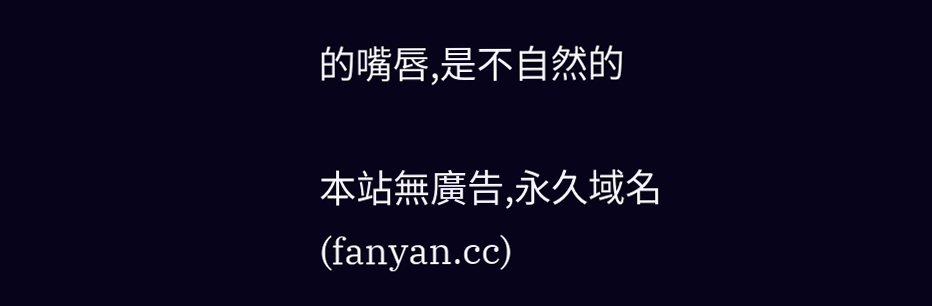的嘴唇,是不自然的

本站無廣告,永久域名(fanyan.cc)